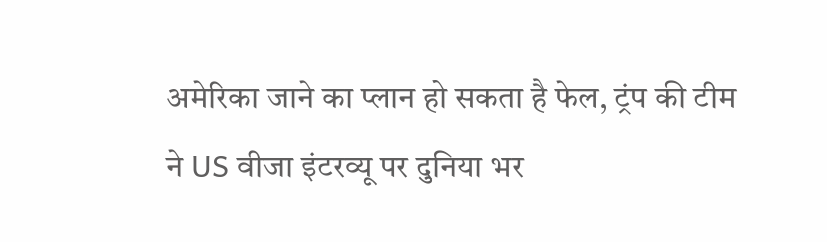अमेरिका जाने का प्लान हो सकता है फेल, ट्रंप की टीम ने US वीजा इंटरव्यू पर दुनिया भर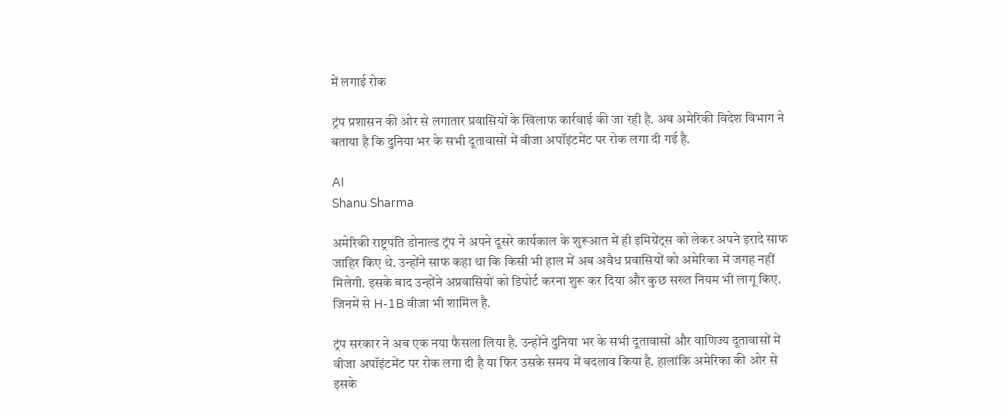में लगाई रोक

ट्रंप प्रशासन की ओर से लगातार प्रवासियों के खिलाफ कार्रवाई की जा रही है. अब अमेरिकी विदेश विभाग ने बताया है कि दुनिया भर के सभी दूतावासों में वीजा अपॉइंटमेंट पर रोक लगा दी गई है.

AI
Shanu Sharma

अमेरिकी राष्ट्रपति डोनाल्ड ट्रंप ने अपने दूसरे कार्यकाल के शुरूआत में ही इमिग्रेंट्स को लेकर अपने इरादे साफ जाहिर किए थे. उन्होंने साफ कहा था कि किसी भी हाल में अब अवैध प्रवासियों को अमेरिका में जगह नहीं मिलेगी. इसके बाद उन्होंने अप्रवासियों को डिपोर्ट करना शुरू कर दिया और कुछ सख्त नियम भी लागू किए. जिनमें से H-1B वीजा भी शामिल है.

ट्रंप सरकार ने अब एक नया फैसला लिया है. उन्होंने दुनिया भर के सभी दूतावासों और वाणिज्य दूतावासों में वीजा अपॉइंटमेंट पर रोक लगा दी है या फिर उसके समय में बदलाव किया है. हालांकि अमेरिका की ओर से इसके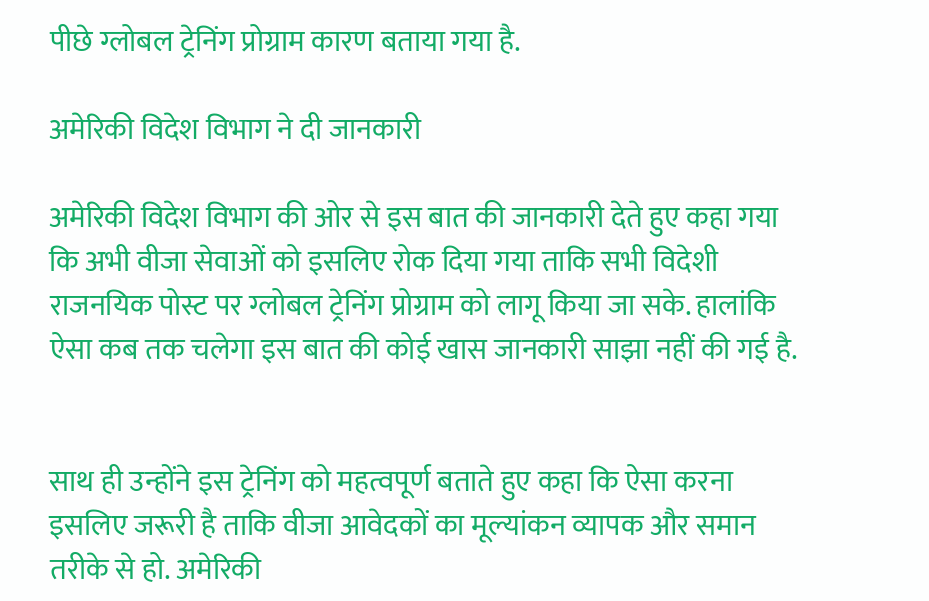पीछे ग्लोबल ट्रेनिंग प्रोग्राम कारण बताया गया है.

अमेरिकी विदेश विभाग ने दी जानकारी

अमेरिकी विदेश विभाग की ओर से इस बात की जानकारी देते हुए कहा गया कि अभी वीजा सेवाओं को इसलिए रोक दिया गया ताकि सभी विदेशी राजनयिक पोस्ट पर ग्लोबल ट्रेनिंग प्रोग्राम को लागू किया जा सके. हालांकि ऐसा कब तक चलेगा इस बात की कोई खास जानकारी साझा नहीं की गई है.


साथ ही उन्होंने इस ट्रेनिंग को महत्वपूर्ण बताते हुए कहा कि ऐसा करना इसलिए जरूरी है ताकि वीजा आवेदकों का मूल्यांकन व्यापक और समान तरीके से हो. अमेरिकी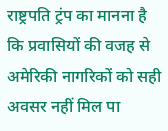राष्ट्रपति ट्रंप का मानना है कि प्रवासियों की वजह से अमेरिकी नागरिकों को सही अवसर नहीं मिल पा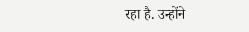रहा है. उन्होंने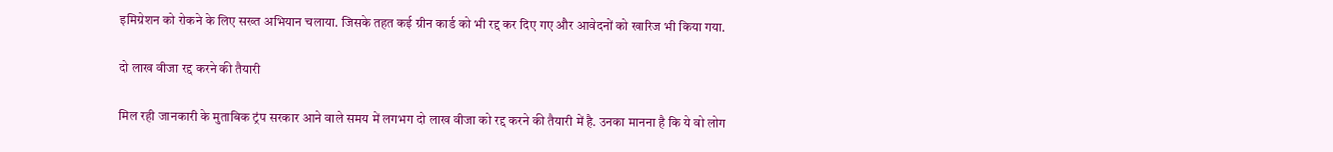इमिग्रेशन को रोकने के लिए सख्त अभियान चलाया. जिसके तहत कई ग्रीन कार्ड को भी रद्द कर दिए गए और आवेदनों को खारिज भी किया गया.

दो लाख वीजा रद्द करने की तैयारी

मिल रही जानकारी के मुताबिक ट्रंप सरकार आने वाले समय में लगभग दो लाख वीजा को रद्द करने की तैयारी में है. उनका मानना है कि ये वो लोग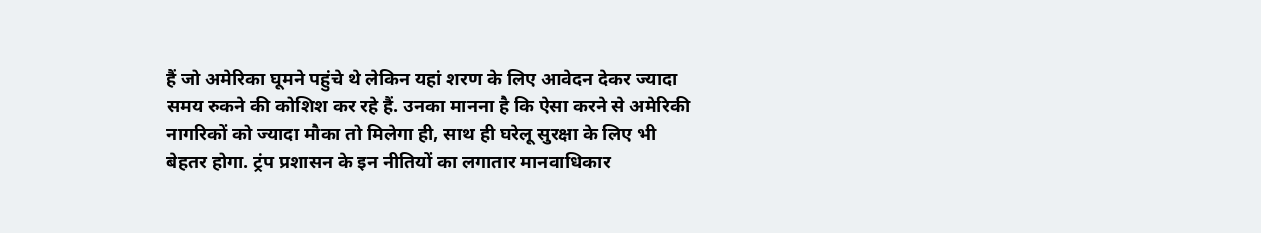हैं जो अमेरिका घूमने पहुंचे थे लेकिन यहां शरण के लिए आवेदन देकर ज्यादा समय रुकने की कोशिश कर रहे हैं. उनका मानना है कि ऐसा करने से अमेरिकी नागरिकों को ज्यादा मौका तो मिलेगा ही, साथ ही घरेलू सुरक्षा के लिए भी बेहतर होगा. ट्रंप प्रशासन के इन नीतियों का लगातार मानवाधिकार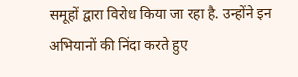समूहों द्वारा विरोध किया जा रहा है. उन्होंने इन अभियानों की निंदा करते हुए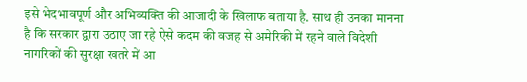इसे भेदभावपूर्ण और अभिव्यक्ति की आजादी के खिलाफ बताया है. साथ ही उनका मानना है कि सरकार द्वारा उठाए जा रहे ऐसे कदम की वजह से अमेरिकी में रहने वाले विदेशी नागरिकों की सुरक्षा खतरे में आ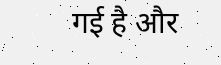गई है और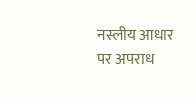नस्लीय आधार पर अपराध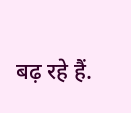बढ़ रहे हैं.